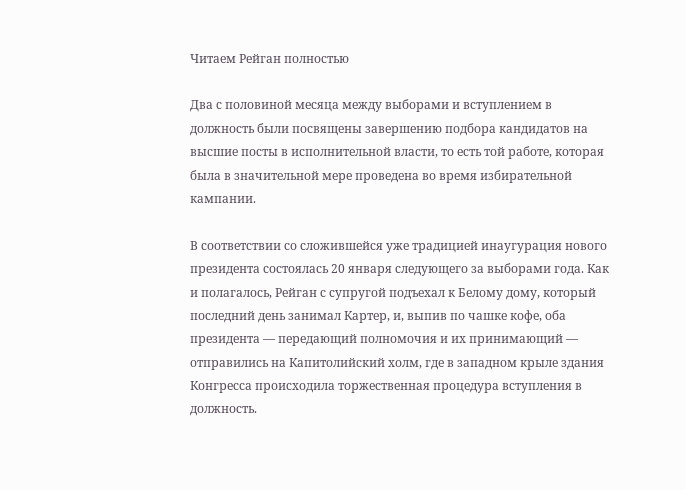Читаем Рейган полностью

Два с половиной месяца между выборами и вступлением в должность были посвящены завершению подбора кандидатов на высшие посты в исполнительной власти, то есть той работе, которая была в значительной мере проведена во время избирательной кампании.

В соответствии со сложившейся уже традицией инаугурация нового президента состоялась 20 января следующего за выборами года. Как и полагалось, Рейган с супругой подъехал к Белому дому, который последний день занимал Картер, и, выпив по чашке кофе, оба президента — передающий полномочия и их принимающий — отправились на Капитолийский холм, где в западном крыле здания Конгресса происходила торжественная процедура вступления в должность.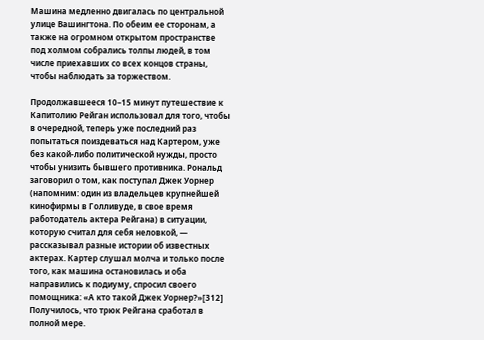Машина медленно двигалась по центральной улице Вашингтона. По обеим ее сторонам, а также на огромном открытом пространстве под холмом собрались толпы людей, в том числе приехавших со всех концов страны, чтобы наблюдать за торжеством.

Продолжавшееся 10–15 минут путешествие к Капитолию Рейган использовал для того, чтобы в очередной, теперь уже последний раз попытаться поиздеваться над Картером, уже без какой-либо политической нужды, просто чтобы унизить бывшего противника. Рональд заговорил о том, как поступал Джек Уорнер (напомним: один из владельцев крупнейшей кинофирмы в Голливуде, в свое время работодатель актера Рейгана) в ситуации, которую считал для себя неловкой, — рассказывал разные истории об известных актерах. Картер слушал молча и только после того, как машина остановилась и оба направились к подиуму, спросил своего помощника: «А кто такой Джек Уорнер?»[312] Получилось, что трюк Рейгана сработал в полной мере.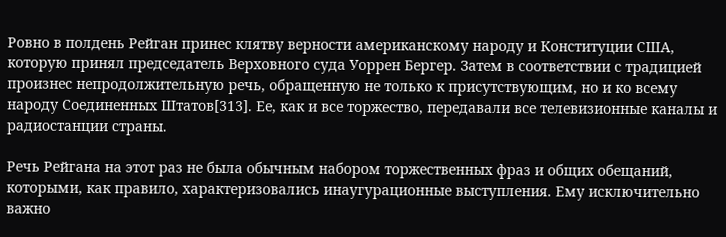Ровно в полдень Рейган принес клятву верности американскому народу и Конституции США, которую принял председатель Верховного суда Уоррен Бергер. Затем в соответствии с традицией произнес непродолжительную речь, обращенную не только к присутствующим, но и ко всему народу Соединенных Штатов[313]. Ее, как и все торжество, передавали все телевизионные каналы и радиостанции страны.

Речь Рейгана на этот раз не была обычным набором торжественных фраз и общих обещаний, которыми, как правило, характеризовались инаугурационные выступления. Ему исключительно важно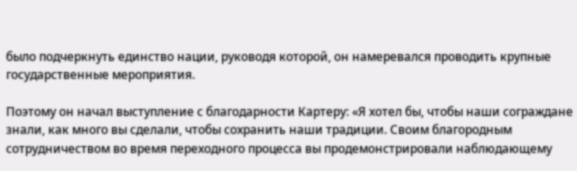было подчеркнуть единство нации, руководя которой, он намеревался проводить крупные государственные мероприятия.

Поэтому он начал выступление с благодарности Картеру: «Я хотел бы, чтобы наши сограждане знали, как много вы сделали, чтобы сохранить наши традиции. Своим благородным сотрудничеством во время переходного процесса вы продемонстрировали наблюдающему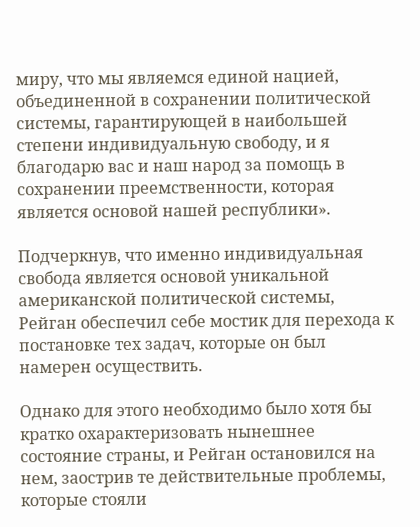миру, что мы являемся единой нацией, объединенной в сохранении политической системы, гарантирующей в наибольшей степени индивидуальную свободу, и я благодарю вас и наш народ за помощь в сохранении преемственности, которая является основой нашей республики».

Подчеркнув, что именно индивидуальная свобода является основой уникальной американской политической системы, Рейган обеспечил себе мостик для перехода к постановке тех задач, которые он был намерен осуществить.

Однако для этого необходимо было хотя бы кратко охарактеризовать нынешнее состояние страны, и Рейган остановился на нем, заострив те действительные проблемы, которые стояли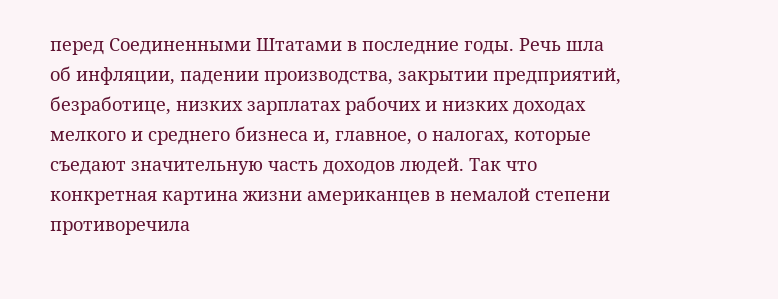перед Соединенными Штатами в последние годы. Речь шла об инфляции, падении производства, закрытии предприятий, безработице, низких зарплатах рабочих и низких доходах мелкого и среднего бизнеса и, главное, о налогах, которые съедают значительную часть доходов людей. Так что конкретная картина жизни американцев в немалой степени противоречила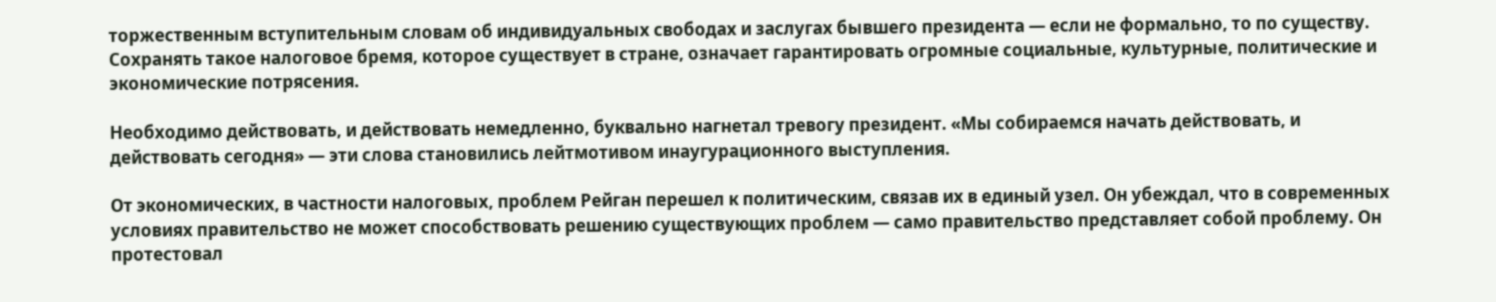торжественным вступительным словам об индивидуальных свободах и заслугах бывшего президента — если не формально, то по существу. Сохранять такое налоговое бремя, которое существует в стране, означает гарантировать огромные социальные, культурные, политические и экономические потрясения.

Необходимо действовать, и действовать немедленно, буквально нагнетал тревогу президент. «Мы собираемся начать действовать, и действовать сегодня» — эти слова становились лейтмотивом инаугурационного выступления.

От экономических, в частности налоговых, проблем Рейган перешел к политическим, связав их в единый узел. Он убеждал, что в современных условиях правительство не может способствовать решению существующих проблем — само правительство представляет собой проблему. Он протестовал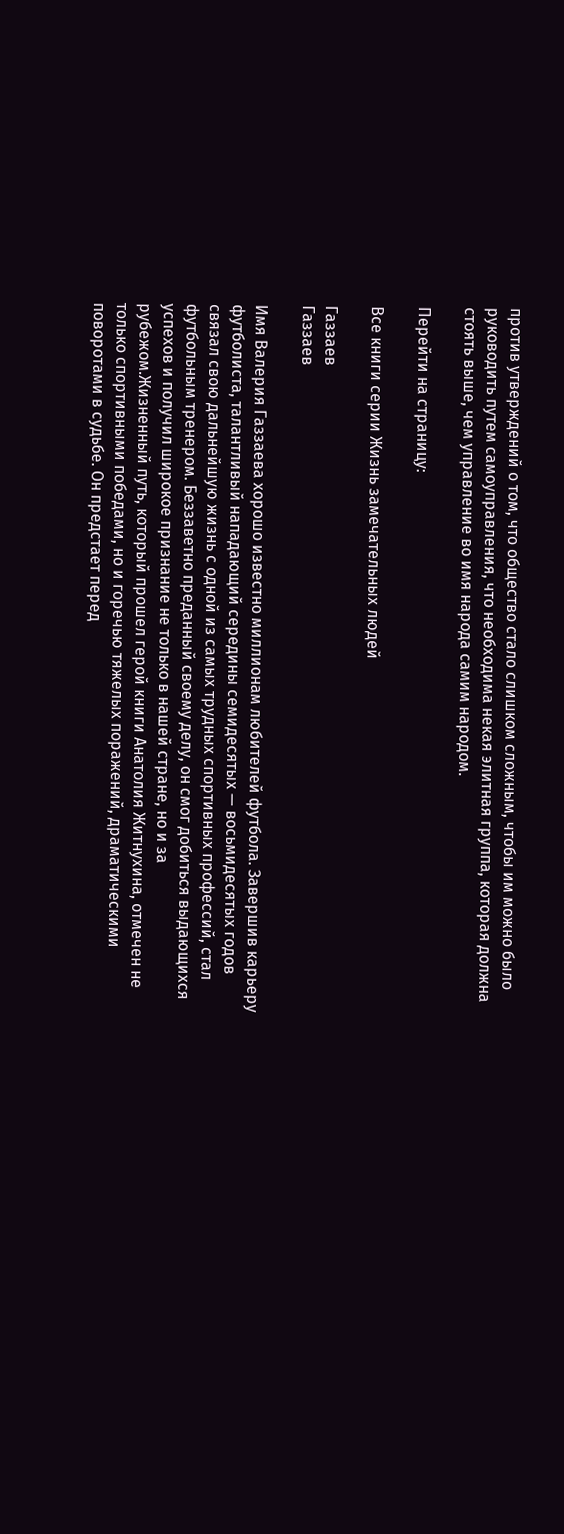против утверждений о том, что общество стало слишком сложным, чтобы им можно было руководить путем самоуправления, что необходима некая элитная группа, которая должна стоять выше, чем управление во имя народа самим народом.

Перейти на страницу:

Все книги серии Жизнь замечательных людей

Газзаев
Газзаев

Имя Валерия Газзаева хорошо известно миллионам любителей футбола. Завершив карьеру футболиста, талантливый нападающий середины семидесятых — восьмидесятых годов связал свою дальнейшую жизнь с одной из самых трудных спортивных профессий, стал футбольным тренером. Беззаветно преданный своему делу, он смог добиться выдающихся успехов и получил широкое признание не только в нашей стране, но и за рубежом.Жизненный путь, который прошел герой книги Анатолия Житнухина, отмечен не только спортивными победами, но и горечью тяжелых поражений, драматическими поворотами в судьбе. Он предстает перед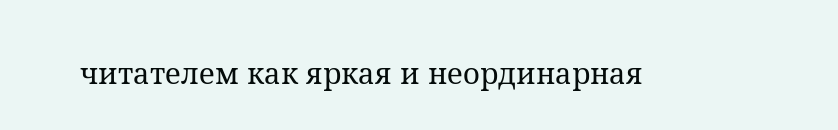читателем как яркая и неординарная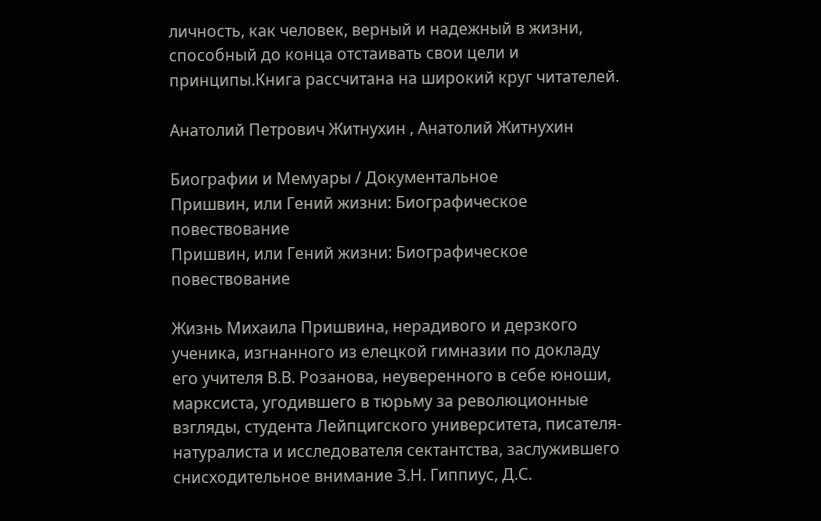личность, как человек, верный и надежный в жизни, способный до конца отстаивать свои цели и принципы.Книга рассчитана на широкий круг читателей.

Анатолий Петрович Житнухин , Анатолий Житнухин

Биографии и Мемуары / Документальное
Пришвин, или Гений жизни: Биографическое повествование
Пришвин, или Гений жизни: Биографическое повествование

Жизнь Михаила Пришвина, нерадивого и дерзкого ученика, изгнанного из елецкой гимназии по докладу его учителя В.В. Розанова, неуверенного в себе юноши, марксиста, угодившего в тюрьму за революционные взгляды, студента Лейпцигского университета, писателя-натуралиста и исследователя сектантства, заслужившего снисходительное внимание З.Н. Гиппиус, Д.С.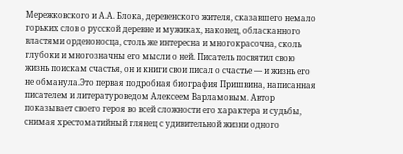Мережковского и А.А. Блока, деревенского жителя, сказавшего немало горьких слов о русской деревне и мужиках, наконец, обласканного властями орденоносца, столь же интересна и многокрасочна, сколь глубоки и многозначны его мысли о ней. Писатель посвятил свою жизнь поискам счастья, он и книги свои писал о счастье — и жизнь его не обманула.Это первая подробная биография Пришвина, написанная писателем и литературоведом Алексеем Варламовым. Автор показывает своего героя во всей сложности его характера и судьбы, снимая хрестоматийный глянец с удивительной жизни одного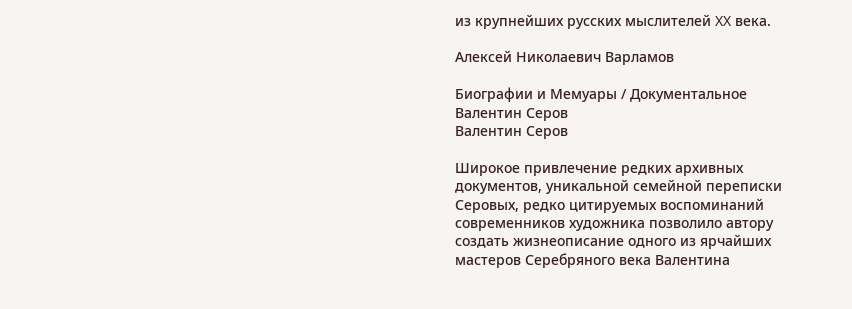из крупнейших русских мыслителей XX века.

Алексей Николаевич Варламов

Биографии и Мемуары / Документальное
Валентин Серов
Валентин Серов

Широкое привлечение редких архивных документов, уникальной семейной переписки Серовых, редко цитируемых воспоминаний современников художника позволило автору создать жизнеописание одного из ярчайших мастеров Серебряного века Валентина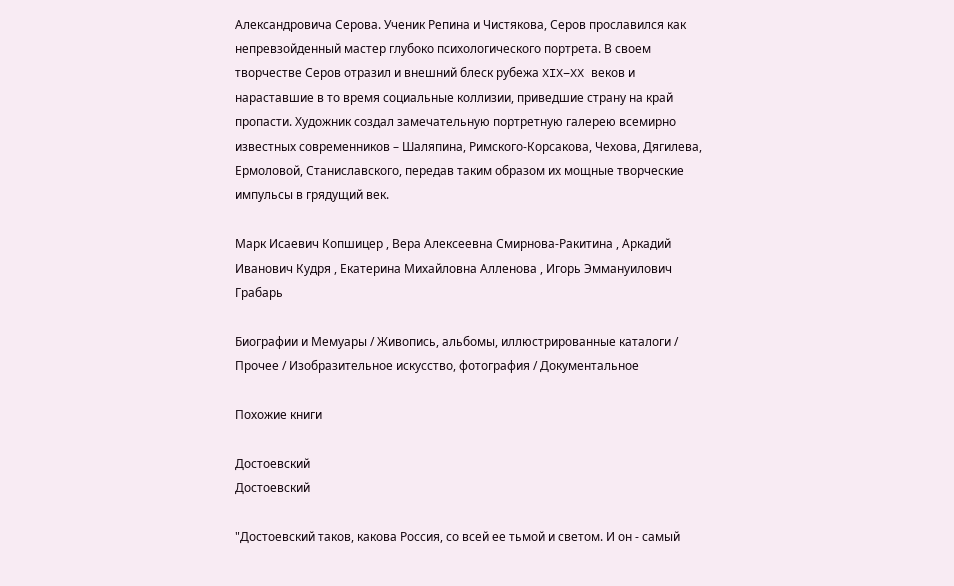Александровича Серова. Ученик Репина и Чистякова, Серов прославился как непревзойденный мастер глубоко психологического портрета. В своем творчестве Серов отразил и внешний блеск рубежа XIX–XX веков и нараставшие в то время социальные коллизии, приведшие страну на край пропасти. Художник создал замечательную портретную галерею всемирно известных современников – Шаляпина, Римского-Корсакова, Чехова, Дягилева, Ермоловой, Станиславского, передав таким образом их мощные творческие импульсы в грядущий век.

Марк Исаевич Копшицер , Вера Алексеевна Смирнова-Ракитина , Аркадий Иванович Кудря , Екатерина Михайловна Алленова , Игорь Эммануилович Грабарь

Биографии и Мемуары / Живопись, альбомы, иллюстрированные каталоги / Прочее / Изобразительное искусство, фотография / Документальное

Похожие книги

Достоевский
Достоевский

"Достоевский таков, какова Россия, со всей ее тьмой и светом. И он - самый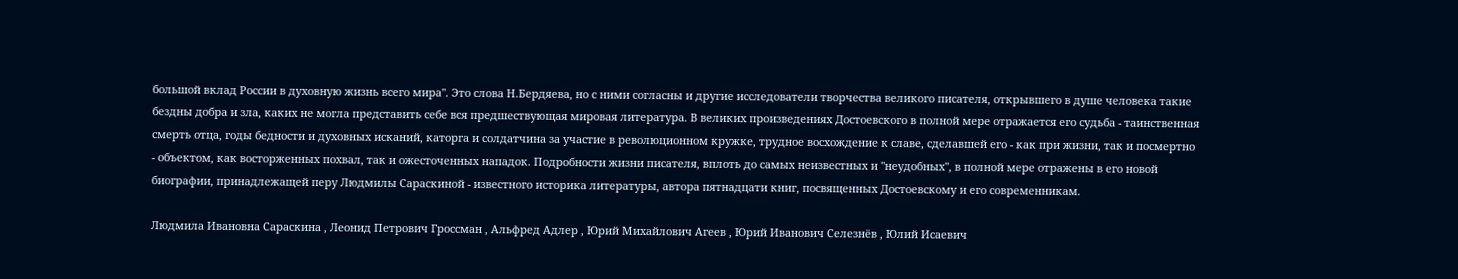большой вклад России в духовную жизнь всего мира". Это слова Н.Бердяева, но с ними согласны и другие исследователи творчества великого писателя, открывшего в душе человека такие бездны добра и зла, каких не могла представить себе вся предшествующая мировая литература. В великих произведениях Достоевского в полной мере отражается его судьба - таинственная смерть отца, годы бедности и духовных исканий, каторга и солдатчина за участие в революционном кружке, трудное восхождение к славе, сделавшей его - как при жизни, так и посмертно - объектом, как восторженных похвал, так и ожесточенных нападок. Подробности жизни писателя, вплоть до самых неизвестных и "неудобных", в полной мере отражены в его новой биографии, принадлежащей перу Людмилы Сараскиной - известного историка литературы, автора пятнадцати книг, посвященных Достоевскому и его современникам.

Людмила Ивановна Сараскина , Леонид Петрович Гроссман , Альфред Адлер , Юрий Михайлович Агеев , Юрий Иванович Селезнёв , Юлий Исаевич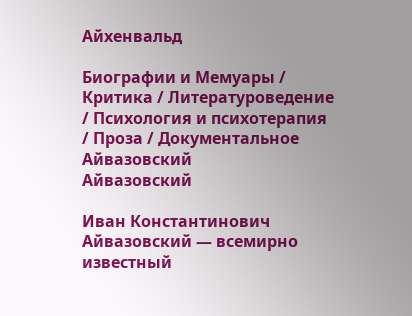Айхенвальд

Биографии и Мемуары / Критика / Литературоведение / Психология и психотерапия / Проза / Документальное
Айвазовский
Айвазовский

Иван Константинович Айвазовский — всемирно известный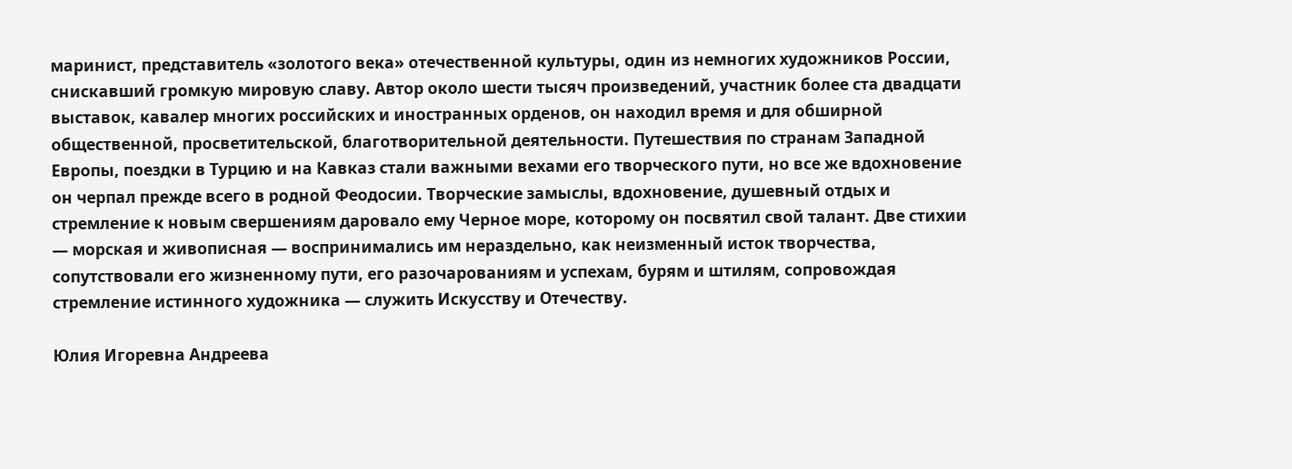маринист, представитель «золотого века» отечественной культуры, один из немногих художников России, снискавший громкую мировую славу. Автор около шести тысяч произведений, участник более ста двадцати выставок, кавалер многих российских и иностранных орденов, он находил время и для обширной общественной, просветительской, благотворительной деятельности. Путешествия по странам Западной Европы, поездки в Турцию и на Кавказ стали важными вехами его творческого пути, но все же вдохновение он черпал прежде всего в родной Феодосии. Творческие замыслы, вдохновение, душевный отдых и стремление к новым свершениям даровало ему Черное море, которому он посвятил свой талант. Две стихии — морская и живописная — воспринимались им нераздельно, как неизменный исток творчества, сопутствовали его жизненному пути, его разочарованиям и успехам, бурям и штилям, сопровождая стремление истинного художника — служить Искусству и Отечеству.

Юлия Игоревна Андреева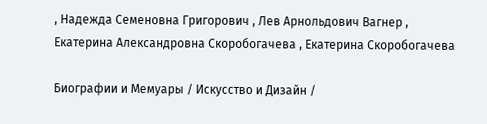, Надежда Семеновна Григорович , Лев Арнольдович Вагнер , Екатерина Александровна Скоробогачева , Екатерина Скоробогачева

Биографии и Мемуары / Искусство и Дизайн /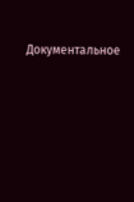Документальное